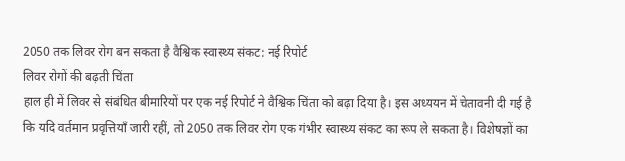2050 तक लिवर रोग बन सकता है वैश्विक स्वास्थ्य संकट: नई रिपोर्ट
लिवर रोगों की बढ़ती चिंता
हाल ही में लिवर से संबंधित बीमारियों पर एक नई रिपोर्ट ने वैश्विक चिंता को बढ़ा दिया है। इस अध्ययन में चेतावनी दी गई है कि यदि वर्तमान प्रवृत्तियाँ जारी रहीं, तो 2050 तक लिवर रोग एक गंभीर स्वास्थ्य संकट का रूप ले सकता है। विशेषज्ञों का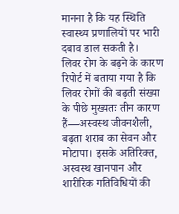मानना है कि यह स्थिति स्वास्थ्य प्रणालियों पर भारी दबाव डाल सकती है।
लिवर रोग के बढ़ने के कारण
रिपोर्ट में बताया गया है कि लिवर रोगों की बढ़ती संख्या के पीछे मुख्यतः तीन कारण हैं—अस्वस्थ जीवनशैली, बढ़ता शराब का सेवन और मोटापा। इसके अतिरिक्त, अस्वस्थ खानपान और शारीरिक गतिविधियों की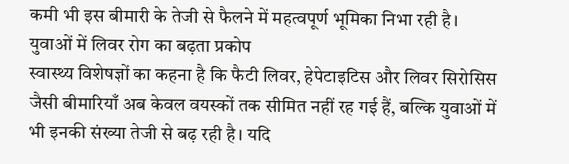कमी भी इस बीमारी के तेजी से फैलने में महत्वपूर्ण भूमिका निभा रही है।
युवाओं में लिवर रोग का बढ़ता प्रकोप
स्वास्थ्य विशेषज्ञों का कहना है कि फैटी लिवर, हेपेटाइटिस और लिवर सिरोसिस जैसी बीमारियाँ अब केवल वयस्कों तक सीमित नहीं रह गई हैं, बल्कि युवाओं में भी इनकी संख्या तेजी से बढ़ रही है। यदि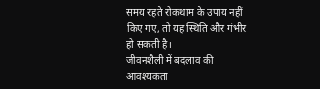समय रहते रोकथाम के उपाय नहीं किए गए, तो यह स्थिति और गंभीर हो सकती है।
जीवनशैली में बदलाव की आवश्यकता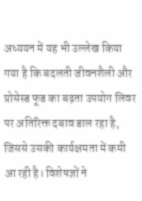अध्ययन में यह भी उल्लेख किया गया है कि बदलती जीवनशैली और प्रोसेस्ड फूड का बढ़ता उपयोग लिवर पर अतिरिक्त दबाव डाल रहा है, जिससे उसकी कार्यक्षमता में कमी आ रही है। विशेषज्ञों ने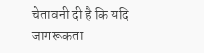चेतावनी दी है कि यदि जागरूकता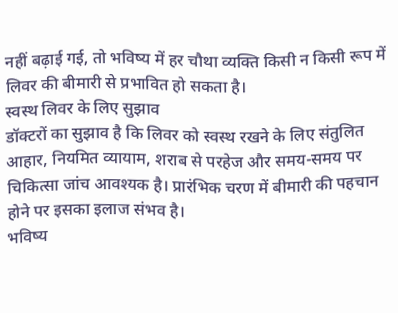नहीं बढ़ाई गई, तो भविष्य में हर चौथा व्यक्ति किसी न किसी रूप में लिवर की बीमारी से प्रभावित हो सकता है।
स्वस्थ लिवर के लिए सुझाव
डॉक्टरों का सुझाव है कि लिवर को स्वस्थ रखने के लिए संतुलित आहार, नियमित व्यायाम, शराब से परहेज और समय-समय पर चिकित्सा जांच आवश्यक है। प्रारंभिक चरण में बीमारी की पहचान होने पर इसका इलाज संभव है।
भविष्य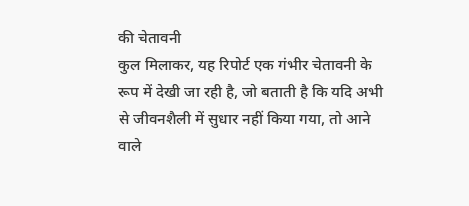की चेतावनी
कुल मिलाकर, यह रिपोर्ट एक गंभीर चेतावनी के रूप में देखी जा रही है, जो बताती है कि यदि अभी से जीवनशैली में सुधार नहीं किया गया, तो आने वाले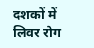दशकों में लिवर रोग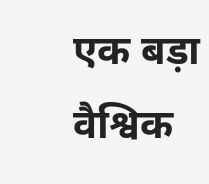एक बड़ा वैश्विक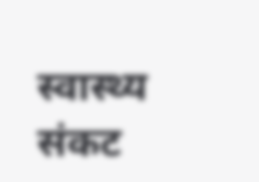स्वास्थ्य संकट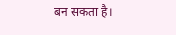बन सकता है।